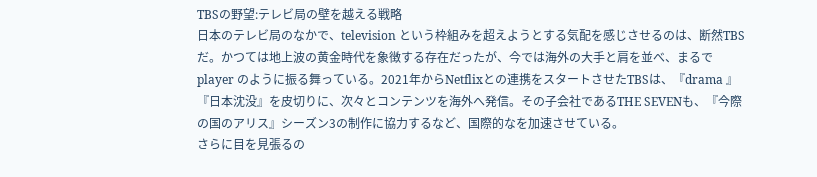TBSの野望:テレビ局の壁を越える戦略
日本のテレビ局のなかで、television という枠組みを超えようとする気配を感じさせるのは、断然TBSだ。かつては地上波の黄金時代を象徴する存在だったが、今では海外の大手と肩を並べ、まるでplayer のように振る舞っている。2021年からNetflixとの連携をスタートさせたTBSは、『drama 』『日本沈没』を皮切りに、次々とコンテンツを海外へ発信。その子会社であるTHE SEVENも、『今際の国のアリス』シーズン3の制作に協力するなど、国際的なを加速させている。
さらに目を見張るの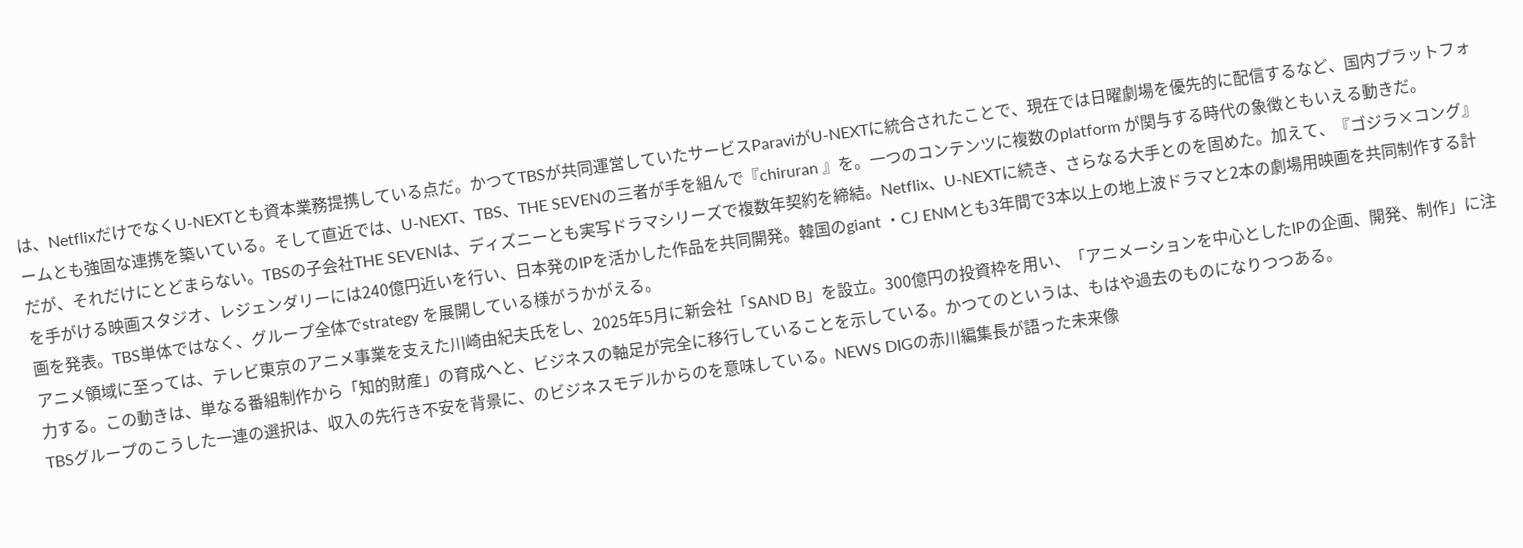は、NetflixだけでなくU-NEXTとも資本業務提携している点だ。かつてTBSが共同運営していたサービスParaviがU-NEXTに統合されたことで、現在では日曜劇場を優先的に配信するなど、国内プラットフォームとも強固な連携を築いている。そして直近では、U-NEXT、TBS、THE SEVENの三者が手を組んで『chiruran 』を。一つのコンテンツに複数のplatform が関与する時代の象徴ともいえる動きだ。
だが、それだけにとどまらない。TBSの子会社THE SEVENは、ディズニーとも実写ドラマシリーズで複数年契約を締結。Netflix、U-NEXTに続き、さらなる大手とのを固めた。加えて、『ゴジラ×コング』を手がける映画スタジオ、レジェンダリーには240億円近いを行い、日本発のIPを活かした作品を共同開発。韓国のgiant ・CJ ENMとも3年間で3本以上の地上波ドラマと2本の劇場用映画を共同制作する計画を発表。TBS単体ではなく、グループ全体でstrategy を展開している様がうかがえる。
アニメ領域に至っては、テレビ東京のアニメ事業を支えた川崎由紀夫氏をし、2025年5月に新会社「SAND B」を設立。300億円の投資枠を用い、「アニメーションを中心としたIPの企画、開発、制作」に注力する。この動きは、単なる番組制作から「知的財産」の育成へと、ビジネスの軸足が完全に移行していることを示している。かつてのというは、もはや過去のものになりつつある。
TBSグループのこうした一連の選択は、収入の先行き不安を背景に、のビジネスモデルからのを意味している。NEWS DIGの赤川編集長が語った未来像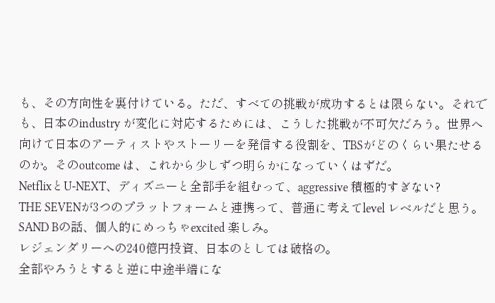も、その方向性を裏付けている。ただ、すべての挑戦が成功するとは限らない。それでも、日本のindustry が変化に対応するためには、こうした挑戦が不可欠だろう。世界へ向けて日本のアーティストやストーリーを発信する役割を、TBSがどのくらい果たせるのか。そのoutcome は、これから少しずつ明らかになっていくはずだ。
NetflixとU-NEXT、ディズニーと全部手を組むって、aggressive 積極的すぎない?
THE SEVENが3つのプラットフォームと連携って、普通に考えてlevel レベルだと思う。
SAND Bの話、個人的にめっちゃexcited 楽しみ。
レジェンダリーへの240億円投資、日本のとしては破格の。
全部やろうとすると逆に中途半端にな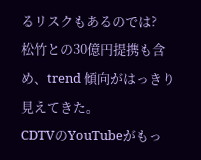るリスクもあるのでは?
松竹との30億円提携も含め、trend 傾向がはっきり見えてきた。
CDTVのYouTubeがもっ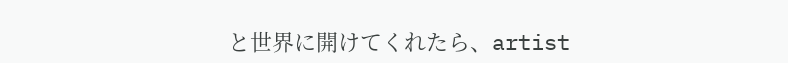と世界に開けてくれたら、artist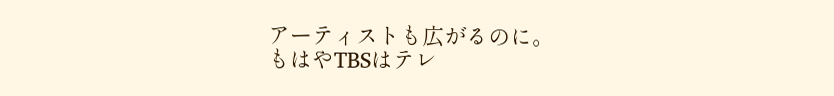アーティストも広がるのに。
もはやTBSはテレ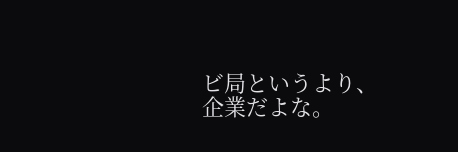ビ局というより、企業だよな。